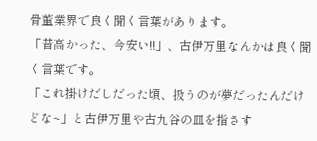骨董業界で良く聞く言葉があります。
「昔高かった、今安い!!」、古伊万里なんかは良く聞く言葉です。
「これ掛けだしだった頃、扱うのが夢だったんだけどな~」と古伊万里や古九谷の皿を指さす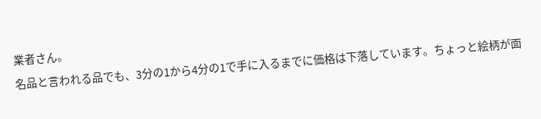業者さん。
名品と言われる品でも、3分の1から4分の1で手に入るまでに価格は下落しています。ちょっと絵柄が面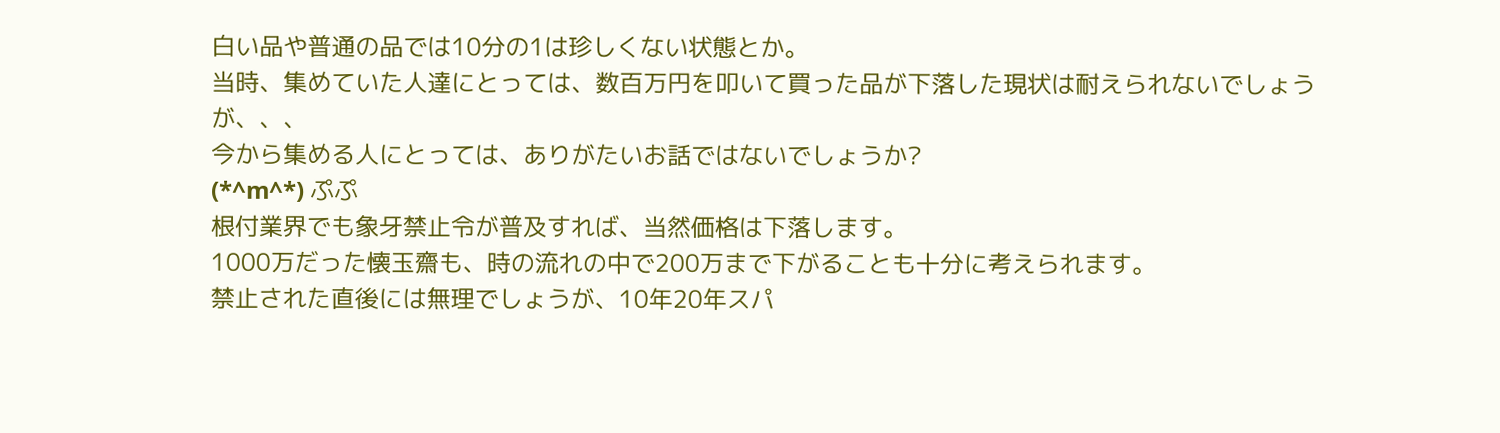白い品や普通の品では10分の1は珍しくない状態とか。
当時、集めていた人達にとっては、数百万円を叩いて買った品が下落した現状は耐えられないでしょうが、、、
今から集める人にとっては、ありがたいお話ではないでしょうか?
(*^m^*) ぷぷ
根付業界でも象牙禁止令が普及すれば、当然価格は下落します。
1000万だった懐玉齋も、時の流れの中で200万まで下がることも十分に考えられます。
禁止された直後には無理でしょうが、10年20年スパ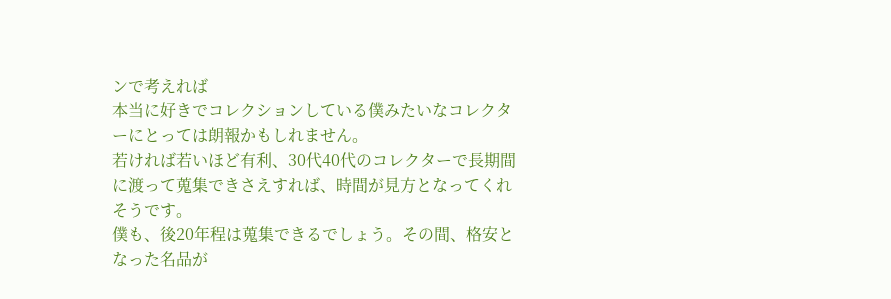ンで考えれば
本当に好きでコレクションしている僕みたいなコレクターにとっては朗報かもしれません。
若ければ若いほど有利、30代40代のコレクターで長期間に渡って蒐集できさえすれば、時間が見方となってくれそうです。
僕も、後20年程は蒐集できるでしょう。その間、格安となった名品が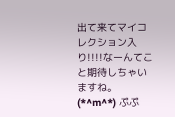出て来てマイコレクション入り!!!!なーんてこと期待しちゃいますね。(*^m^*) ぷぷ